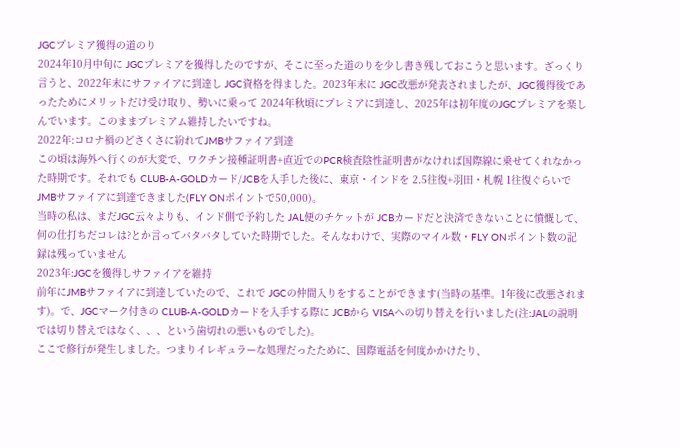JGCプレミア獲得の道のり
2024年10月中旬に JGCプレミアを獲得したのですが、そこに至った道のりを少し書き残しておこうと思います。ざっくり言うと、2022年末にサファイアに到達し JGC資格を得ました。2023年末に JGC改悪が発表されましたが、JGC獲得後であったためにメリットだけ受け取り、勢いに乗って 2024年秋頃にプレミアに到達し、2025年は初年度のJGCプレミアを楽しんでいます。このままプレミアム維持したいですね。
2022年:コロナ禍のどさくさに紛れてJMBサファイア到達
この頃は海外へ行くのが大変で、ワクチン接種証明書+直近でのPCR検査陰性証明書がなければ国際線に乗せてくれなかった時期です。それでも CLUB-A-GOLDカード/JCBを入手した後に、東京・インドを 2.5往復+羽田・札幌 1往復ぐらいで JMBサファイアに到達できました(FLY ONポイントで50,000)。
当時の私は、まだJGC云々よりも、インド側で予約した JAL便のチケットが JCBカードだと決済できないことに憤慨して、何の仕打ちだコレは?とか言ってバタバタしていた時期でした。そんなわけで、実際のマイル数・FLY ONポイント数の記録は残っていません
2023年:JGCを獲得しサファイアを維持
前年にJMBサファイアに到達していたので、これで JGCの仲間入りをすることができます(当時の基準。1年後に改悪されます)。で、JGCマーク付きの CLUB-A-GOLDカードを入手する際に JCBから VISAへの切り替えを行いました(注:JALの説明では切り替えではなく、、、という歯切れの悪いものでした)。
ここで修行が発生しました。つまりイレギュラーな処理だったために、国際電話を何度かかけたり、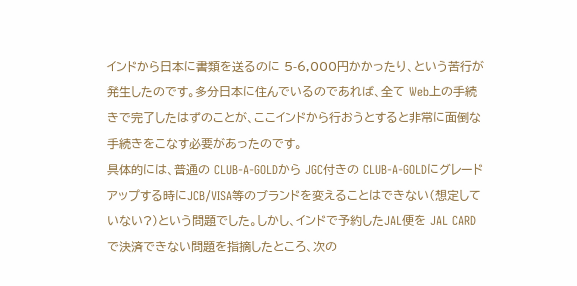インドから日本に書類を送るのに 5-6,000円かかったり、という苦行が発生したのです。多分日本に住んでいるのであれば、全て Web上の手続きで完了したはずのことが、ここインドから行おうとすると非常に面倒な手続きをこなす必要があったのです。
具体的には、普通の CLUB-A-GOLDから JGC付きの CLUB-A-GOLDにグレードアップする時にJCB/VISA等のブランドを変えることはできない(想定していない?)という問題でした。しかし、インドで予約したJAL便を JAL CARDで決済できない問題を指摘したところ、次の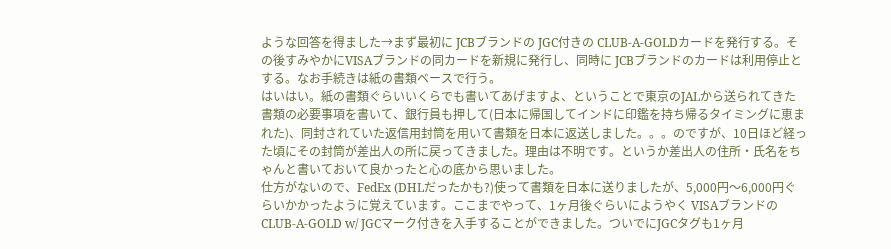ような回答を得ました→まず最初に JCBブランドの JGC付きの CLUB-A-GOLDカードを発行する。その後すみやかにVISAブランドの同カードを新規に発行し、同時に JCBブランドのカードは利用停止とする。なお手続きは紙の書類ベースで行う。
はいはい。紙の書類ぐらいいくらでも書いてあげますよ、ということで東京のJALから送られてきた書類の必要事項を書いて、銀行員も押して(日本に帰国してインドに印鑑を持ち帰るタイミングに恵まれた)、同封されていた返信用封筒を用いて書類を日本に返送しました。。。のですが、10日ほど経った頃にその封筒が差出人の所に戻ってきました。理由は不明です。というか差出人の住所・氏名をちゃんと書いておいて良かったと心の底から思いました。
仕方がないので、FedEx (DHLだったかも?)使って書類を日本に送りましたが、5,000円〜6,000円ぐらいかかったように覚えています。ここまでやって、1ヶ月後ぐらいにようやく VISAブランドの CLUB-A-GOLD w/ JGCマーク付きを入手することができました。ついでにJGCタグも1ヶ月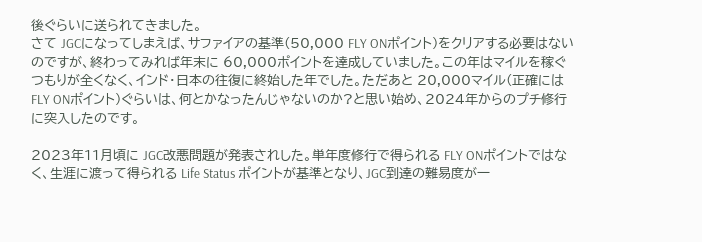後ぐらいに送られてきました。
さて JGCになってしまえば、サファイアの基準(50,000 FLY ONポイント)をクリアする必要はないのですが、終わってみれば年末に 60,000ポイントを達成していました。この年はマイルを稼ぐつもりが全くなく、インド・日本の往復に終始した年でした。ただあと 20,000マイル(正確には FLY ONポイント)ぐらいは、何とかなったんじゃないのか?と思い始め、2024年からのプチ修行に突入したのです。

2023年11月頃に JGC改悪問題が発表されした。単年度修行で得られる FLY ONポイントではなく、生涯に渡って得られる Life Status ポイントが基準となり、JGC到達の難易度が一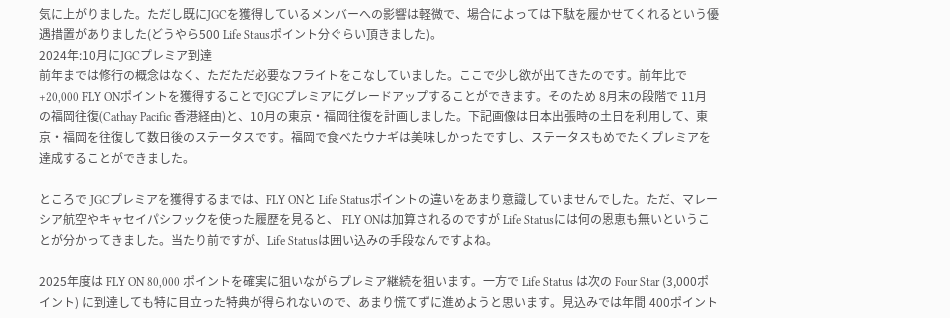気に上がりました。ただし既にJGCを獲得しているメンバーへの影響は軽微で、場合によっては下駄を履かせてくれるという優遇措置がありました(どうやら500 Life Stausポイント分ぐらい頂きました)。
2024年:10月にJGCプレミア到達
前年までは修行の概念はなく、ただただ必要なフライトをこなしていました。ここで少し欲が出てきたのです。前年比で +20,000 FLY ONポイントを獲得することでJGCプレミアにグレードアップすることができます。そのため 8月末の段階で 11月の福岡往復(Cathay Pacific 香港経由)と、10月の東京・福岡往復を計画しました。下記画像は日本出張時の土日を利用して、東京・福岡を往復して数日後のステータスです。福岡で食べたウナギは美味しかったですし、ステータスもめでたくプレミアを達成することができました。

ところで JGCプレミアを獲得するまでは、FLY ONと Life Statusポイントの違いをあまり意識していませんでした。ただ、マレーシア航空やキャセイパシフックを使った履歴を見ると、 FLY ONは加算されるのですが Life Statusには何の恩恵も無いということが分かってきました。当たり前ですが、Life Statusは囲い込みの手段なんですよね。

2025年度は FLY ON 80,000 ポイントを確実に狙いながらプレミア継続を狙います。一方で Life Status は次の Four Star (3,000ポイント) に到達しても特に目立った特典が得られないので、あまり慌てずに進めようと思います。見込みでは年間 400ポイント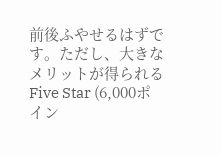前後ふやせるはずです。ただし、大きなメリットが得られる Five Star (6,000ポイン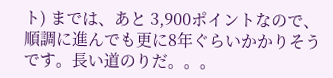ト) までは、あと 3,900ポイントなので、順調に進んでも更に8年ぐらいかかりそうです。長い道のりだ。。。